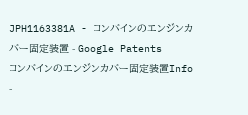JPH1163381A - コンバインのエンジンカバー固定装置 - Google Patents
コンバインのエンジンカバー固定装置Info
-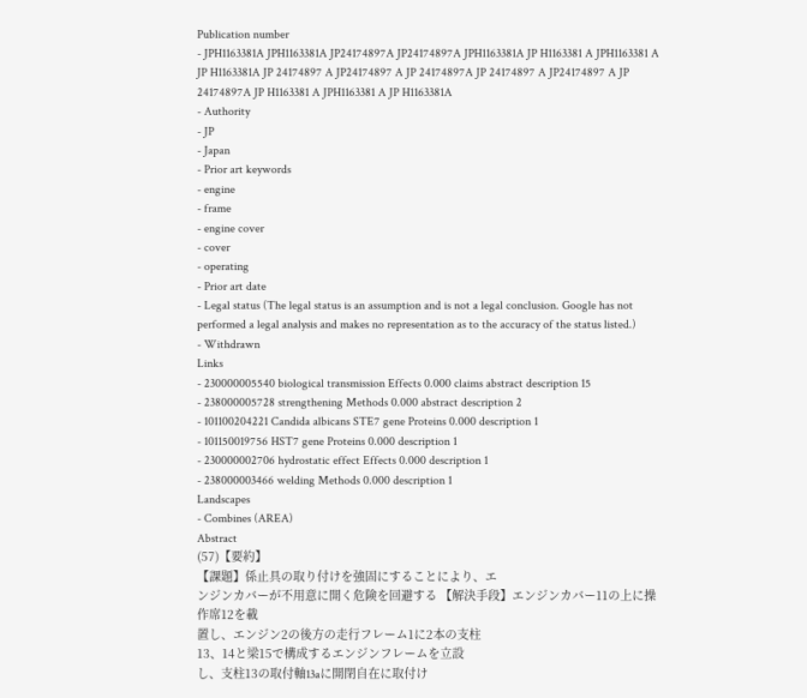Publication number
- JPH1163381A JPH1163381A JP24174897A JP24174897A JPH1163381A JP H1163381 A JPH1163381 A JP H1163381A JP 24174897 A JP24174897 A JP 24174897A JP 24174897 A JP24174897 A JP 24174897A JP H1163381 A JPH1163381 A JP H1163381A
- Authority
- JP
- Japan
- Prior art keywords
- engine
- frame
- engine cover
- cover
- operating
- Prior art date
- Legal status (The legal status is an assumption and is not a legal conclusion. Google has not performed a legal analysis and makes no representation as to the accuracy of the status listed.)
- Withdrawn
Links
- 230000005540 biological transmission Effects 0.000 claims abstract description 15
- 238000005728 strengthening Methods 0.000 abstract description 2
- 101100204221 Candida albicans STE7 gene Proteins 0.000 description 1
- 101150019756 HST7 gene Proteins 0.000 description 1
- 230000002706 hydrostatic effect Effects 0.000 description 1
- 238000003466 welding Methods 0.000 description 1
Landscapes
- Combines (AREA)
Abstract
(57)【要約】
【課題】係止具の取り付けを強固にすることにより、エ
ンジンカバーが不用意に開く危険を回避する 【解決手段】エンジンカバー11の上に操作席12を載
置し、エンジン2の後方の走行フレーム1に2本の支柱
13、14と梁15で構成するエンジンフレームを立設
し、支柱13の取付軸13aに開閉自在に取付け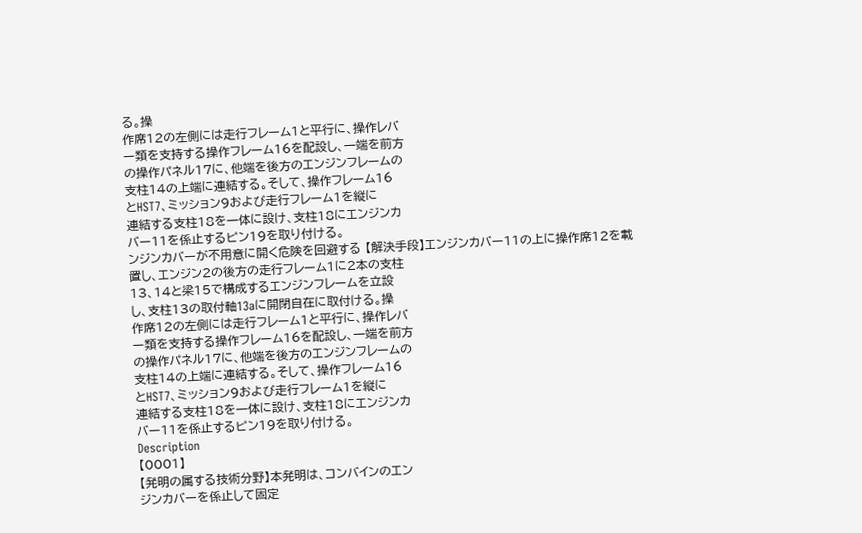る。操
作席12の左側には走行フレーム1と平行に、操作レバ
ー類を支持する操作フレーム16を配設し、一端を前方
の操作パネル17に、他端を後方のエンジンフレームの
支柱14の上端に連結する。そして、操作フレーム16
とHST7、ミッション9および走行フレーム1を縦に
連結する支柱18を一体に設け、支柱18にエンジンカ
バー11を係止するピン19を取り付ける。
ンジンカバーが不用意に開く危険を回避する 【解決手段】エンジンカバー11の上に操作席12を載
置し、エンジン2の後方の走行フレーム1に2本の支柱
13、14と梁15で構成するエンジンフレームを立設
し、支柱13の取付軸13aに開閉自在に取付ける。操
作席12の左側には走行フレーム1と平行に、操作レバ
ー類を支持する操作フレーム16を配設し、一端を前方
の操作パネル17に、他端を後方のエンジンフレームの
支柱14の上端に連結する。そして、操作フレーム16
とHST7、ミッション9および走行フレーム1を縦に
連結する支柱18を一体に設け、支柱18にエンジンカ
バー11を係止するピン19を取り付ける。
Description
【0001】
【発明の属する技術分野】本発明は、コンバインのエン
ジンカバーを係止して固定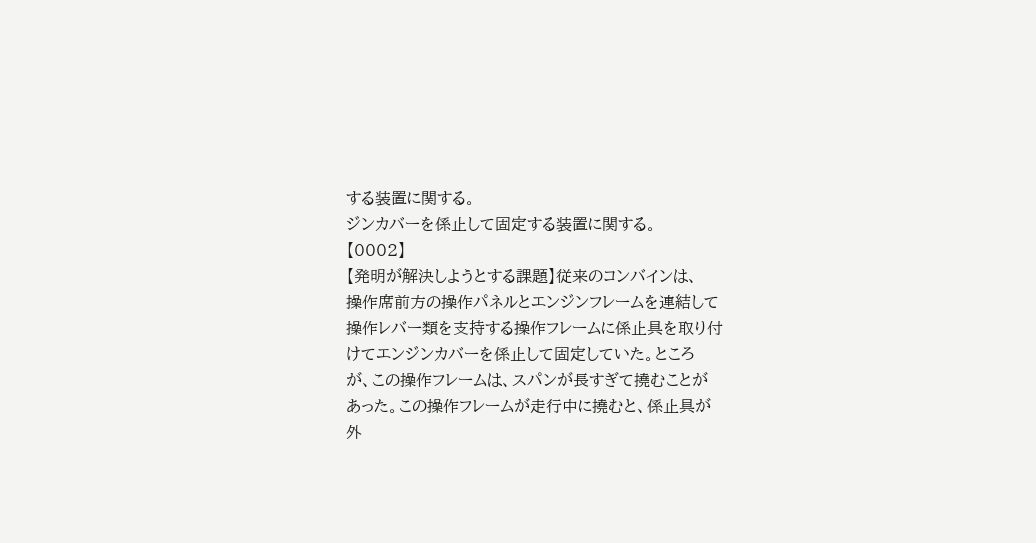する装置に関する。
ジンカバーを係止して固定する装置に関する。
【0002】
【発明が解決しようとする課題】従来のコンバインは、
操作席前方の操作パネルとエンジンフレームを連結して
操作レバー類を支持する操作フレームに係止具を取り付
けてエンジンカバーを係止して固定していた。ところ
が、この操作フレームは、スパンが長すぎて撓むことが
あった。この操作フレームが走行中に撓むと、係止具が
外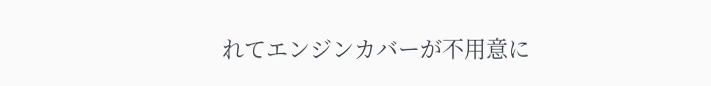れてエンジンカバーが不用意に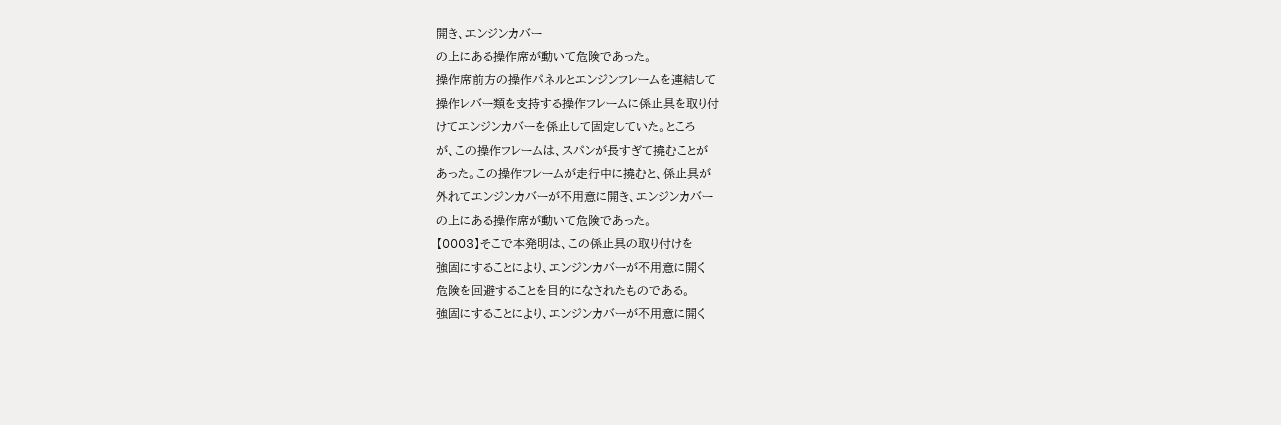開き、エンジンカバー
の上にある操作席が動いて危険であった。
操作席前方の操作パネルとエンジンフレームを連結して
操作レバー類を支持する操作フレームに係止具を取り付
けてエンジンカバーを係止して固定していた。ところ
が、この操作フレームは、スパンが長すぎて撓むことが
あった。この操作フレームが走行中に撓むと、係止具が
外れてエンジンカバーが不用意に開き、エンジンカバー
の上にある操作席が動いて危険であった。
【0003】そこで本発明は、この係止具の取り付けを
強固にすることにより、エンジンカバーが不用意に開く
危険を回避することを目的になされたものである。
強固にすることにより、エンジンカバーが不用意に開く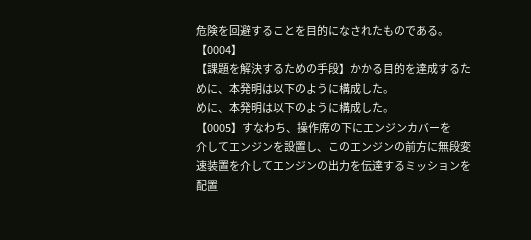危険を回避することを目的になされたものである。
【0004】
【課題を解決するための手段】かかる目的を達成するた
めに、本発明は以下のように構成した。
めに、本発明は以下のように構成した。
【0005】すなわち、操作席の下にエンジンカバーを
介してエンジンを設置し、このエンジンの前方に無段変
速装置を介してエンジンの出力を伝達するミッションを
配置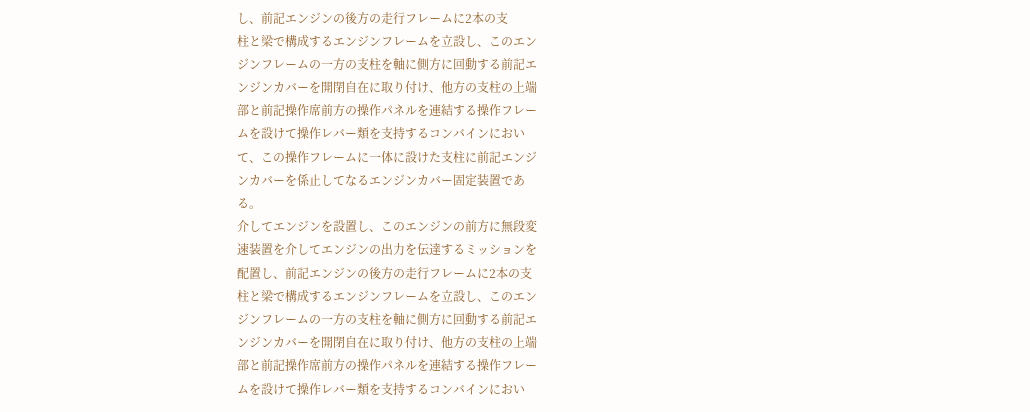し、前記エンジンの後方の走行フレームに2本の支
柱と梁で構成するエンジンフレームを立設し、このエン
ジンフレームの一方の支柱を軸に側方に回動する前記エ
ンジンカバーを開閉自在に取り付け、他方の支柱の上端
部と前記操作席前方の操作パネルを連結する操作フレー
ムを設けて操作レバー類を支持するコンバインにおい
て、この操作フレームに一体に設けた支柱に前記エンジ
ンカバーを係止してなるエンジンカバー固定装置であ
る。
介してエンジンを設置し、このエンジンの前方に無段変
速装置を介してエンジンの出力を伝達するミッションを
配置し、前記エンジンの後方の走行フレームに2本の支
柱と梁で構成するエンジンフレームを立設し、このエン
ジンフレームの一方の支柱を軸に側方に回動する前記エ
ンジンカバーを開閉自在に取り付け、他方の支柱の上端
部と前記操作席前方の操作パネルを連結する操作フレー
ムを設けて操作レバー類を支持するコンバインにおい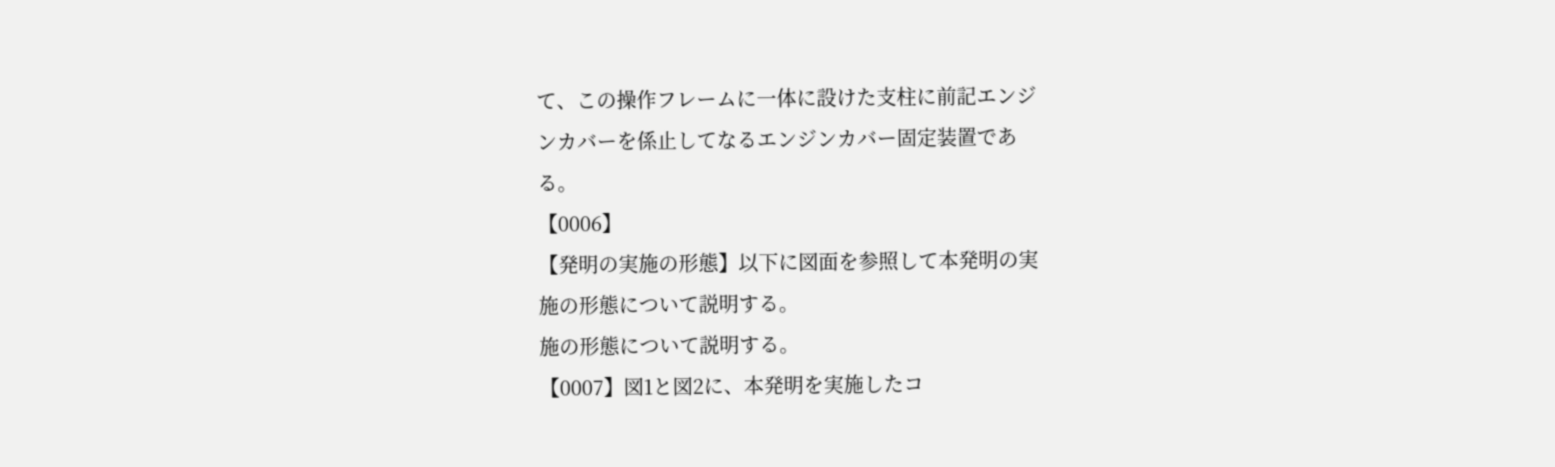て、この操作フレームに一体に設けた支柱に前記エンジ
ンカバーを係止してなるエンジンカバー固定装置であ
る。
【0006】
【発明の実施の形態】以下に図面を参照して本発明の実
施の形態について説明する。
施の形態について説明する。
【0007】図1と図2に、本発明を実施したコ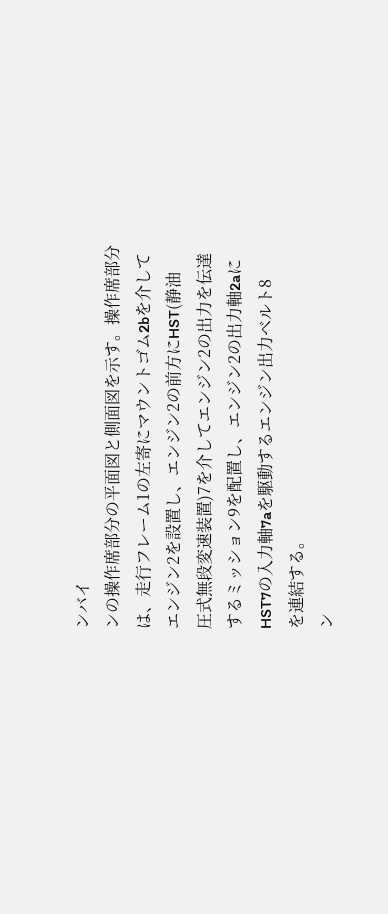ンバイ
ンの操作席部分の平面図と側面図を示す。操作席部分
は、走行フレーム1の左寄にマウントゴム2bを介して
エンジン2を設置し、エンジン2の前方にHST(静油
圧式無段変速装置)7を介してエンジン2の出力を伝達
するミッション9を配置し、エンジン2の出力軸2aに
HST7の入力軸7aを駆動するエンジン出力ベルト8
を連結する。
ン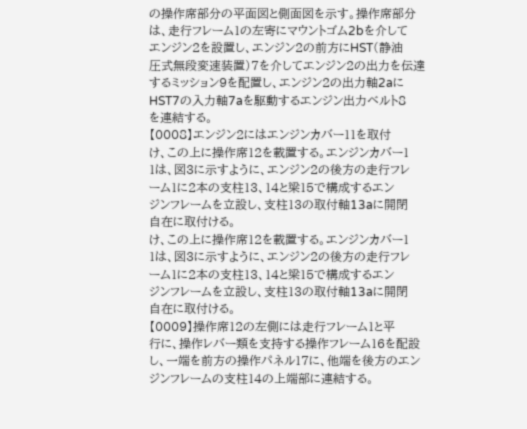の操作席部分の平面図と側面図を示す。操作席部分
は、走行フレーム1の左寄にマウントゴム2bを介して
エンジン2を設置し、エンジン2の前方にHST(静油
圧式無段変速装置)7を介してエンジン2の出力を伝達
するミッション9を配置し、エンジン2の出力軸2aに
HST7の入力軸7aを駆動するエンジン出力ベルト8
を連結する。
【0008】エンジン2にはエンジンカバー11を取付
け、この上に操作席12を載置する。エンジンカバー1
1は、図3に示すように、エンジン2の後方の走行フレ
ーム1に2本の支柱13、14と梁15で構成するエン
ジンフレームを立設し、支柱13の取付軸13aに開閉
自在に取付ける。
け、この上に操作席12を載置する。エンジンカバー1
1は、図3に示すように、エンジン2の後方の走行フレ
ーム1に2本の支柱13、14と梁15で構成するエン
ジンフレームを立設し、支柱13の取付軸13aに開閉
自在に取付ける。
【0009】操作席12の左側には走行フレーム1と平
行に、操作レバー類を支持する操作フレーム16を配設
し、一端を前方の操作パネル17に、他端を後方のエン
ジンフレームの支柱14の上端部に連結する。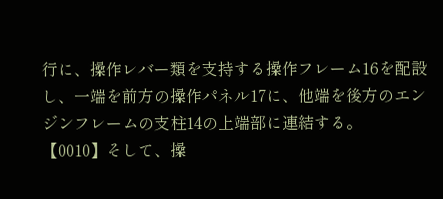行に、操作レバー類を支持する操作フレーム16を配設
し、一端を前方の操作パネル17に、他端を後方のエン
ジンフレームの支柱14の上端部に連結する。
【0010】そして、操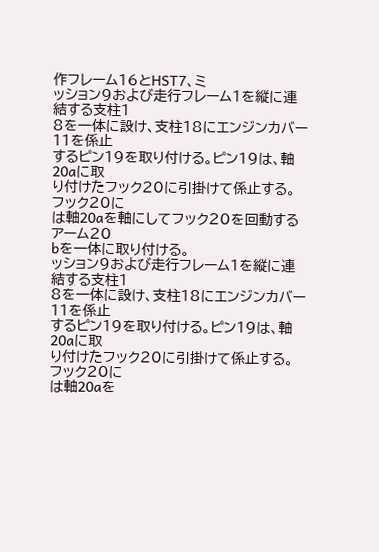作フレーム16とHST7、ミ
ッション9および走行フレーム1を縦に連結する支柱1
8を一体に設け、支柱18にエンジンカバー11を係止
するピン19を取り付ける。ピン19は、軸20aに取
り付けたフック20に引掛けて係止する。フック20に
は軸20aを軸にしてフック20を回動するアーム20
bを一体に取り付ける。
ッション9および走行フレーム1を縦に連結する支柱1
8を一体に設け、支柱18にエンジンカバー11を係止
するピン19を取り付ける。ピン19は、軸20aに取
り付けたフック20に引掛けて係止する。フック20に
は軸20aを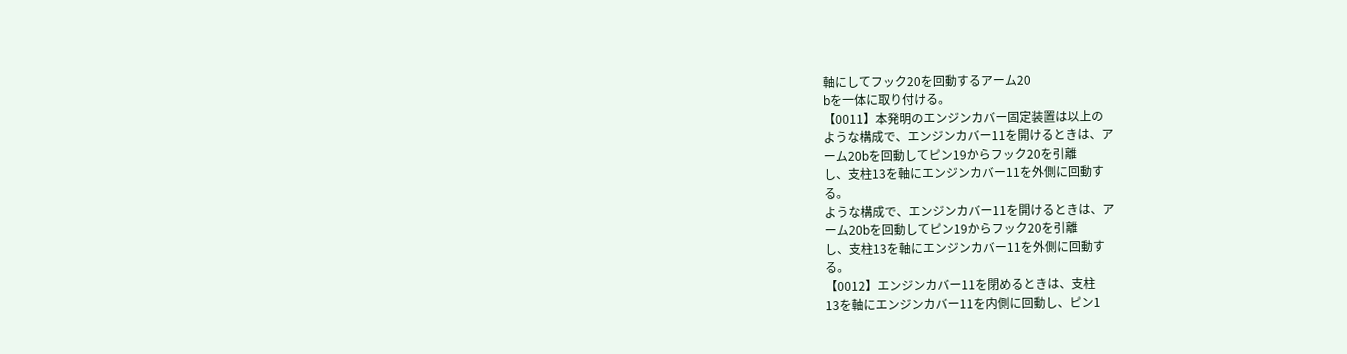軸にしてフック20を回動するアーム20
bを一体に取り付ける。
【0011】本発明のエンジンカバー固定装置は以上の
ような構成で、エンジンカバー11を開けるときは、ア
ーム20bを回動してピン19からフック20を引離
し、支柱13を軸にエンジンカバー11を外側に回動す
る。
ような構成で、エンジンカバー11を開けるときは、ア
ーム20bを回動してピン19からフック20を引離
し、支柱13を軸にエンジンカバー11を外側に回動す
る。
【0012】エンジンカバー11を閉めるときは、支柱
13を軸にエンジンカバー11を内側に回動し、ピン1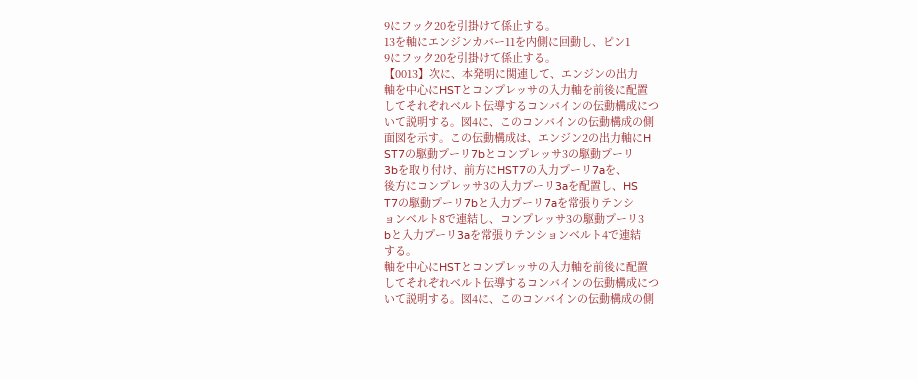9にフック20を引掛けて係止する。
13を軸にエンジンカバー11を内側に回動し、ピン1
9にフック20を引掛けて係止する。
【0013】次に、本発明に関連して、エンジンの出力
軸を中心にHSTとコンプレッサの入力軸を前後に配置
してそれぞれベルト伝導するコンバインの伝動構成につ
いて説明する。図4に、このコンバインの伝動構成の側
面図を示す。この伝動構成は、エンジン2の出力軸にH
ST7の駆動プーリ7bとコンプレッサ3の駆動プーリ
3bを取り付け、前方にHST7の入力プーリ7aを、
後方にコンプレッサ3の入力プーリ3aを配置し、HS
T7の駆動プーリ7bと入力プーリ7aを常張りテンシ
ョンベルト8で連結し、コンプレッサ3の駆動プーリ3
bと入力プーリ3aを常張りテンションベルト4で連結
する。
軸を中心にHSTとコンプレッサの入力軸を前後に配置
してそれぞれベルト伝導するコンバインの伝動構成につ
いて説明する。図4に、このコンバインの伝動構成の側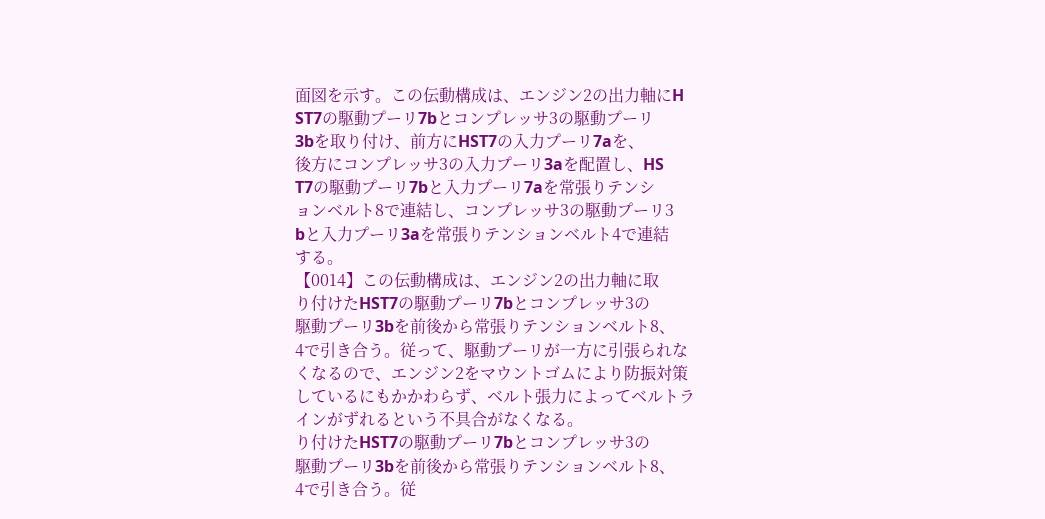面図を示す。この伝動構成は、エンジン2の出力軸にH
ST7の駆動プーリ7bとコンプレッサ3の駆動プーリ
3bを取り付け、前方にHST7の入力プーリ7aを、
後方にコンプレッサ3の入力プーリ3aを配置し、HS
T7の駆動プーリ7bと入力プーリ7aを常張りテンシ
ョンベルト8で連結し、コンプレッサ3の駆動プーリ3
bと入力プーリ3aを常張りテンションベルト4で連結
する。
【0014】この伝動構成は、エンジン2の出力軸に取
り付けたHST7の駆動プーリ7bとコンプレッサ3の
駆動プーリ3bを前後から常張りテンションベルト8、
4で引き合う。従って、駆動プーリが一方に引張られな
くなるので、エンジン2をマウントゴムにより防振対策
しているにもかかわらず、ベルト張力によってベルトラ
インがずれるという不具合がなくなる。
り付けたHST7の駆動プーリ7bとコンプレッサ3の
駆動プーリ3bを前後から常張りテンションベルト8、
4で引き合う。従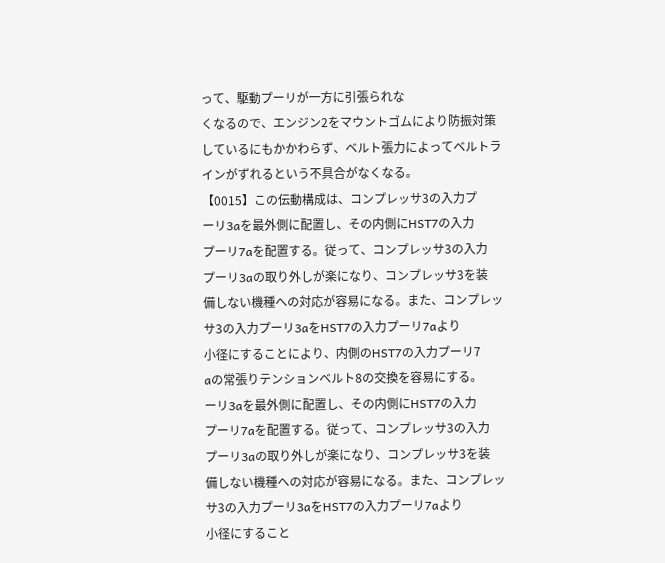って、駆動プーリが一方に引張られな
くなるので、エンジン2をマウントゴムにより防振対策
しているにもかかわらず、ベルト張力によってベルトラ
インがずれるという不具合がなくなる。
【0015】この伝動構成は、コンプレッサ3の入力プ
ーリ3aを最外側に配置し、その内側にHST7の入力
プーリ7aを配置する。従って、コンプレッサ3の入力
プーリ3aの取り外しが楽になり、コンプレッサ3を装
備しない機種への対応が容易になる。また、コンプレッ
サ3の入力プーリ3aをHST7の入力プーリ7aより
小径にすることにより、内側のHST7の入力プーリ7
aの常張りテンションベルト8の交換を容易にする。
ーリ3aを最外側に配置し、その内側にHST7の入力
プーリ7aを配置する。従って、コンプレッサ3の入力
プーリ3aの取り外しが楽になり、コンプレッサ3を装
備しない機種への対応が容易になる。また、コンプレッ
サ3の入力プーリ3aをHST7の入力プーリ7aより
小径にすること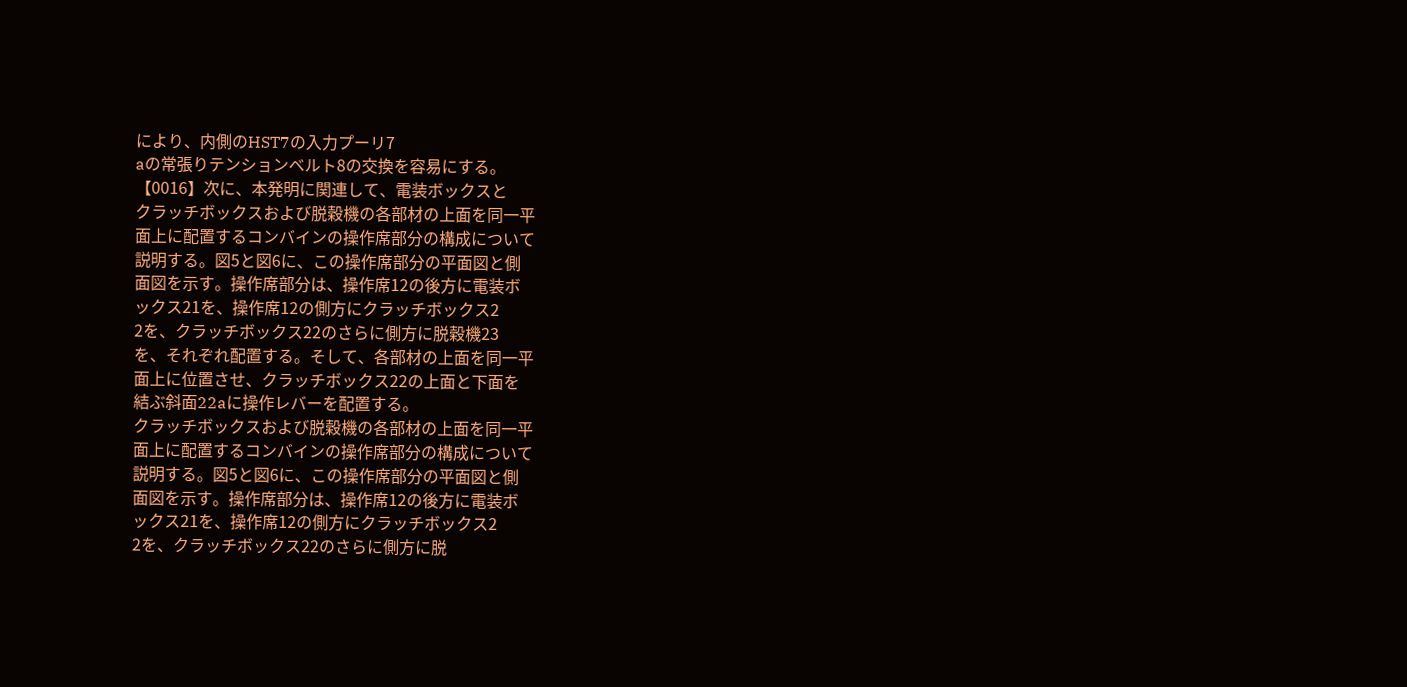により、内側のHST7の入力プーリ7
aの常張りテンションベルト8の交換を容易にする。
【0016】次に、本発明に関連して、電装ボックスと
クラッチボックスおよび脱穀機の各部材の上面を同一平
面上に配置するコンバインの操作席部分の構成について
説明する。図5と図6に、この操作席部分の平面図と側
面図を示す。操作席部分は、操作席12の後方に電装ボ
ックス21を、操作席12の側方にクラッチボックス2
2を、クラッチボックス22のさらに側方に脱穀機23
を、それぞれ配置する。そして、各部材の上面を同一平
面上に位置させ、クラッチボックス22の上面と下面を
結ぶ斜面22aに操作レバーを配置する。
クラッチボックスおよび脱穀機の各部材の上面を同一平
面上に配置するコンバインの操作席部分の構成について
説明する。図5と図6に、この操作席部分の平面図と側
面図を示す。操作席部分は、操作席12の後方に電装ボ
ックス21を、操作席12の側方にクラッチボックス2
2を、クラッチボックス22のさらに側方に脱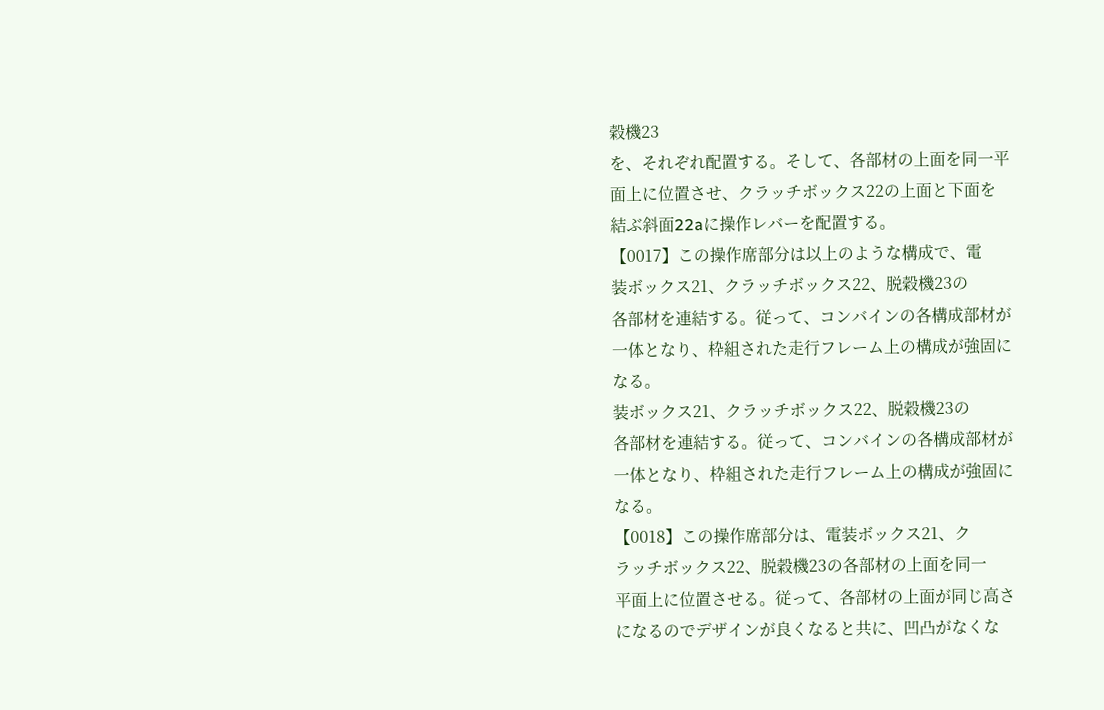穀機23
を、それぞれ配置する。そして、各部材の上面を同一平
面上に位置させ、クラッチボックス22の上面と下面を
結ぶ斜面22aに操作レバーを配置する。
【0017】この操作席部分は以上のような構成で、電
装ボックス21、クラッチボックス22、脱穀機23の
各部材を連結する。従って、コンバインの各構成部材が
一体となり、枠組された走行フレーム上の構成が強固に
なる。
装ボックス21、クラッチボックス22、脱穀機23の
各部材を連結する。従って、コンバインの各構成部材が
一体となり、枠組された走行フレーム上の構成が強固に
なる。
【0018】この操作席部分は、電装ボックス21、ク
ラッチボックス22、脱穀機23の各部材の上面を同一
平面上に位置させる。従って、各部材の上面が同じ高さ
になるのでデザインが良くなると共に、凹凸がなくな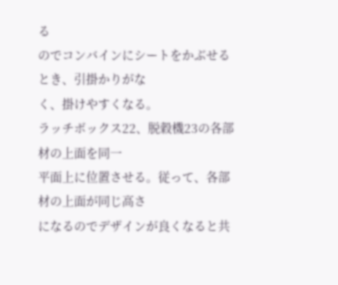る
のでコンバインにシートをかぶせるとき、引掛かりがな
く、掛けやすくなる。
ラッチボックス22、脱穀機23の各部材の上面を同一
平面上に位置させる。従って、各部材の上面が同じ高さ
になるのでデザインが良くなると共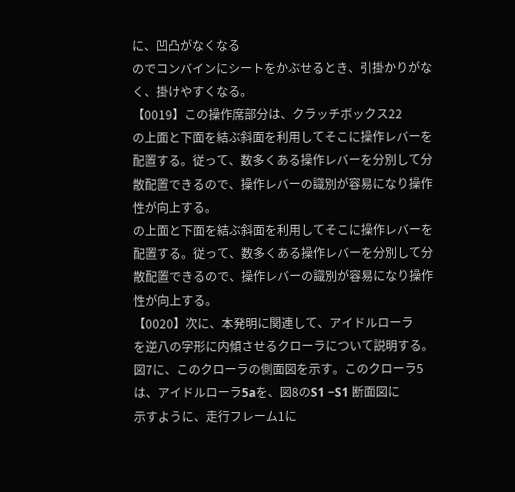に、凹凸がなくなる
のでコンバインにシートをかぶせるとき、引掛かりがな
く、掛けやすくなる。
【0019】この操作席部分は、クラッチボックス22
の上面と下面を結ぶ斜面を利用してそこに操作レバーを
配置する。従って、数多くある操作レバーを分別して分
散配置できるので、操作レバーの識別が容易になり操作
性が向上する。
の上面と下面を結ぶ斜面を利用してそこに操作レバーを
配置する。従って、数多くある操作レバーを分別して分
散配置できるので、操作レバーの識別が容易になり操作
性が向上する。
【0020】次に、本発明に関連して、アイドルローラ
を逆八の字形に内傾させるクローラについて説明する。
図7に、このクローラの側面図を示す。このクローラ5
は、アイドルローラ5aを、図8のS1 −S1 断面図に
示すように、走行フレーム1に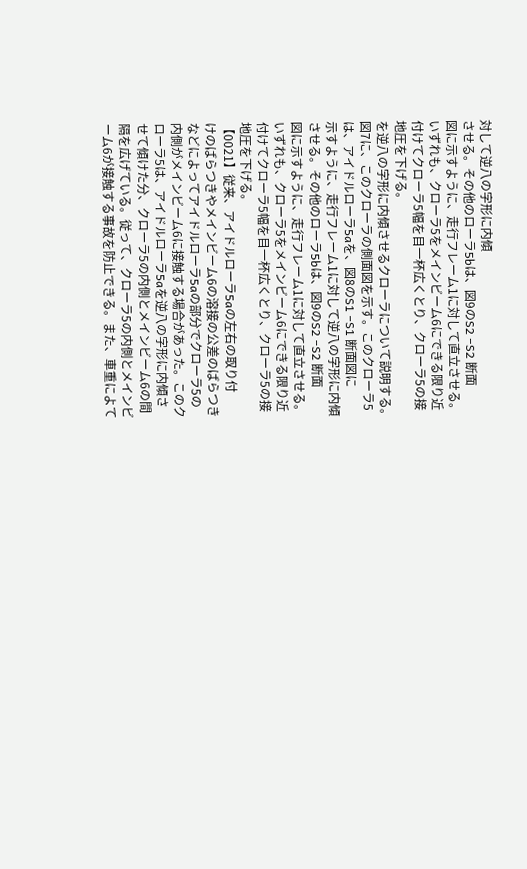対して逆八の字形に内傾
させる。その他のローラ5bは、図9のS2 −S2 断面
図に示すように、走行フレーム1に対して直立させる。
いずれも、クローラ5をメインビーム6にできる限り近
付けてクローラ5幅を目一杯広くとり、クローラ5の接
地圧を下げる。
を逆八の字形に内傾させるクローラについて説明する。
図7に、このクローラの側面図を示す。このクローラ5
は、アイドルローラ5aを、図8のS1 −S1 断面図に
示すように、走行フレーム1に対して逆八の字形に内傾
させる。その他のローラ5bは、図9のS2 −S2 断面
図に示すように、走行フレーム1に対して直立させる。
いずれも、クローラ5をメインビーム6にできる限り近
付けてクローラ5幅を目一杯広くとり、クローラ5の接
地圧を下げる。
【0021】従来、アイドルローラ5aの左右の取り付
けのばらつきやメインビーム6の溶接の公差のばらつき
などによってアイドルローラ5aの部分でクローラ5の
内側がメインビーム6に接触する場合があった。このク
ローラ5は、アイドルローラ5aを逆八の字形に内傾さ
せて傾けた分、クローラ5の内側とメインビーム6の間
隔を広げている。従って、クローラ5の内側とメインビ
ーム6が接触する事故を防止できる。また、車重によて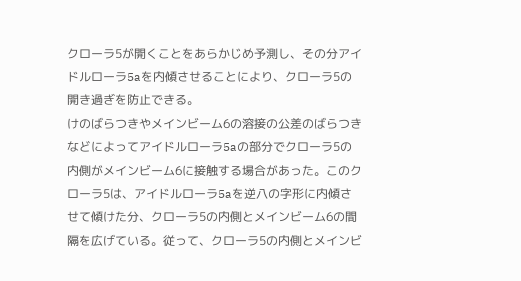クローラ5が開くことをあらかじめ予測し、その分アイ
ドルローラ5aを内傾させることにより、クローラ5の
開き過ぎを防止できる。
けのばらつきやメインビーム6の溶接の公差のばらつき
などによってアイドルローラ5aの部分でクローラ5の
内側がメインビーム6に接触する場合があった。このク
ローラ5は、アイドルローラ5aを逆八の字形に内傾さ
せて傾けた分、クローラ5の内側とメインビーム6の間
隔を広げている。従って、クローラ5の内側とメインビ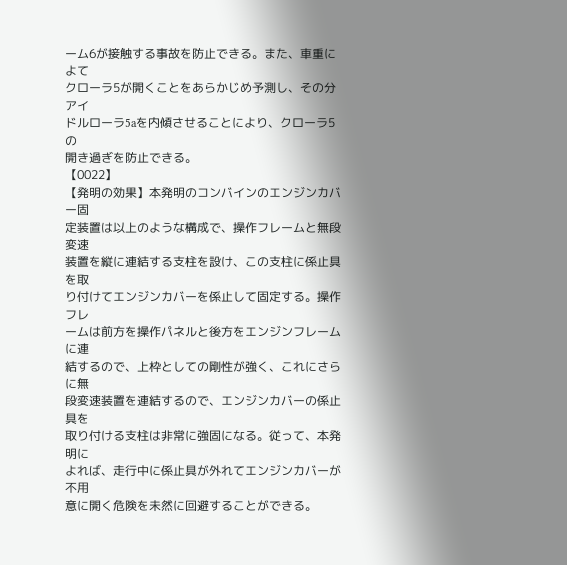ーム6が接触する事故を防止できる。また、車重によて
クローラ5が開くことをあらかじめ予測し、その分アイ
ドルローラ5aを内傾させることにより、クローラ5の
開き過ぎを防止できる。
【0022】
【発明の効果】本発明のコンバインのエンジンカバー固
定装置は以上のような構成で、操作フレームと無段変速
装置を縦に連結する支柱を設け、この支柱に係止具を取
り付けてエンジンカバーを係止して固定する。操作フレ
ームは前方を操作パネルと後方をエンジンフレームに連
結するので、上枠としての剛性が強く、これにさらに無
段変速装置を連結するので、エンジンカバーの係止具を
取り付ける支柱は非常に強固になる。従って、本発明に
よれば、走行中に係止具が外れてエンジンカバーが不用
意に開く危険を未然に回避することができる。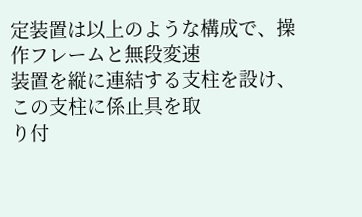定装置は以上のような構成で、操作フレームと無段変速
装置を縦に連結する支柱を設け、この支柱に係止具を取
り付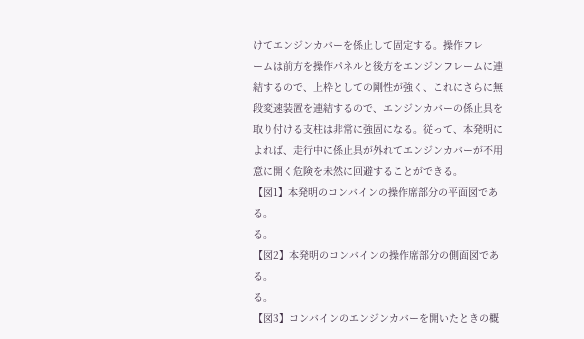けてエンジンカバーを係止して固定する。操作フレ
ームは前方を操作パネルと後方をエンジンフレームに連
結するので、上枠としての剛性が強く、これにさらに無
段変速装置を連結するので、エンジンカバーの係止具を
取り付ける支柱は非常に強固になる。従って、本発明に
よれば、走行中に係止具が外れてエンジンカバーが不用
意に開く危険を未然に回避することができる。
【図1】本発明のコンバインの操作席部分の平面図であ
る。
る。
【図2】本発明のコンバインの操作席部分の側面図であ
る。
る。
【図3】コンバインのエンジンカバーを開いたときの概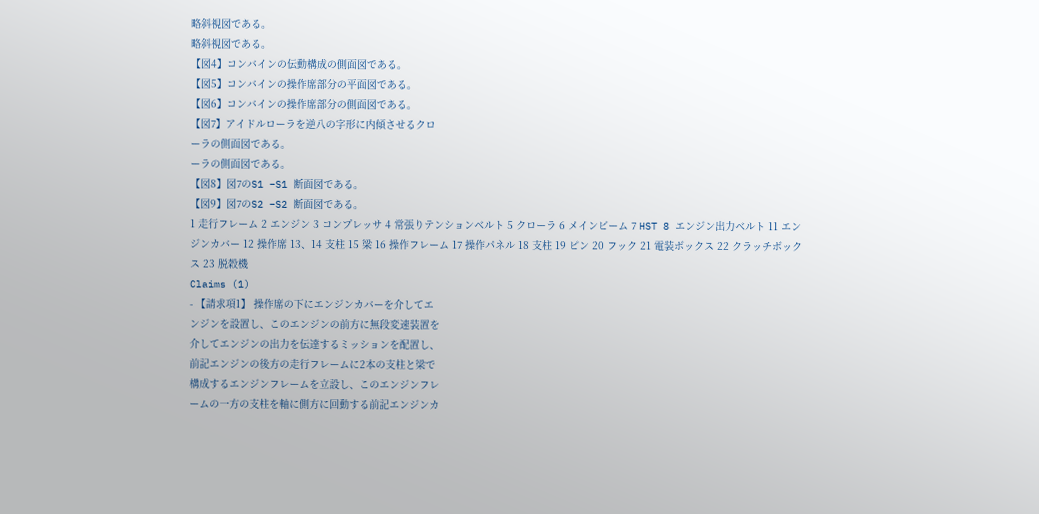略斜視図である。
略斜視図である。
【図4】コンバインの伝動構成の側面図である。
【図5】コンバインの操作席部分の平面図である。
【図6】コンバインの操作席部分の側面図である。
【図7】アイドルローラを逆八の字形に内傾させるクロ
ーラの側面図である。
ーラの側面図である。
【図8】図7のS1 −S1 断面図である。
【図9】図7のS2 −S2 断面図である。
1 走行フレーム 2 エンジン 3 コンプレッサ 4 常張りテンションベルト 5 クローラ 6 メインビーム 7 HST 8 エンジン出力ベルト 11 エンジンカバー 12 操作席 13、14 支柱 15 梁 16 操作フレーム 17 操作パネル 18 支柱 19 ピン 20 フック 21 電装ボックス 22 クラッチボックス 23 脱穀機
Claims (1)
- 【請求項1】 操作席の下にエンジンカバーを介してエ
ンジンを設置し、このエンジンの前方に無段変速装置を
介してエンジンの出力を伝達するミッションを配置し、
前記エンジンの後方の走行フレームに2本の支柱と梁で
構成するエンジンフレームを立設し、このエンジンフレ
ームの一方の支柱を軸に側方に回動する前記エンジンカ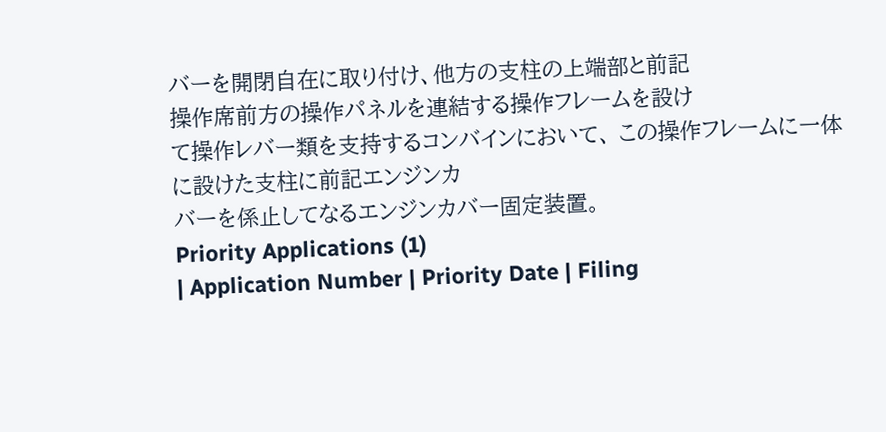バーを開閉自在に取り付け、他方の支柱の上端部と前記
操作席前方の操作パネルを連結する操作フレームを設け
て操作レバー類を支持するコンバインにおいて、 この操作フレームに一体に設けた支柱に前記エンジンカ
バーを係止してなるエンジンカバー固定装置。
Priority Applications (1)
| Application Number | Priority Date | Filing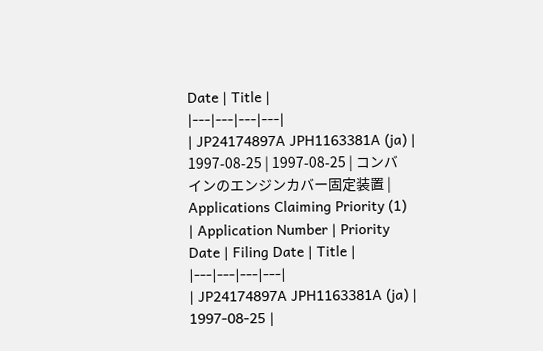Date | Title |
|---|---|---|---|
| JP24174897A JPH1163381A (ja) | 1997-08-25 | 1997-08-25 | コンバインのエンジンカバー固定装置 |
Applications Claiming Priority (1)
| Application Number | Priority Date | Filing Date | Title |
|---|---|---|---|
| JP24174897A JPH1163381A (ja) | 1997-08-25 |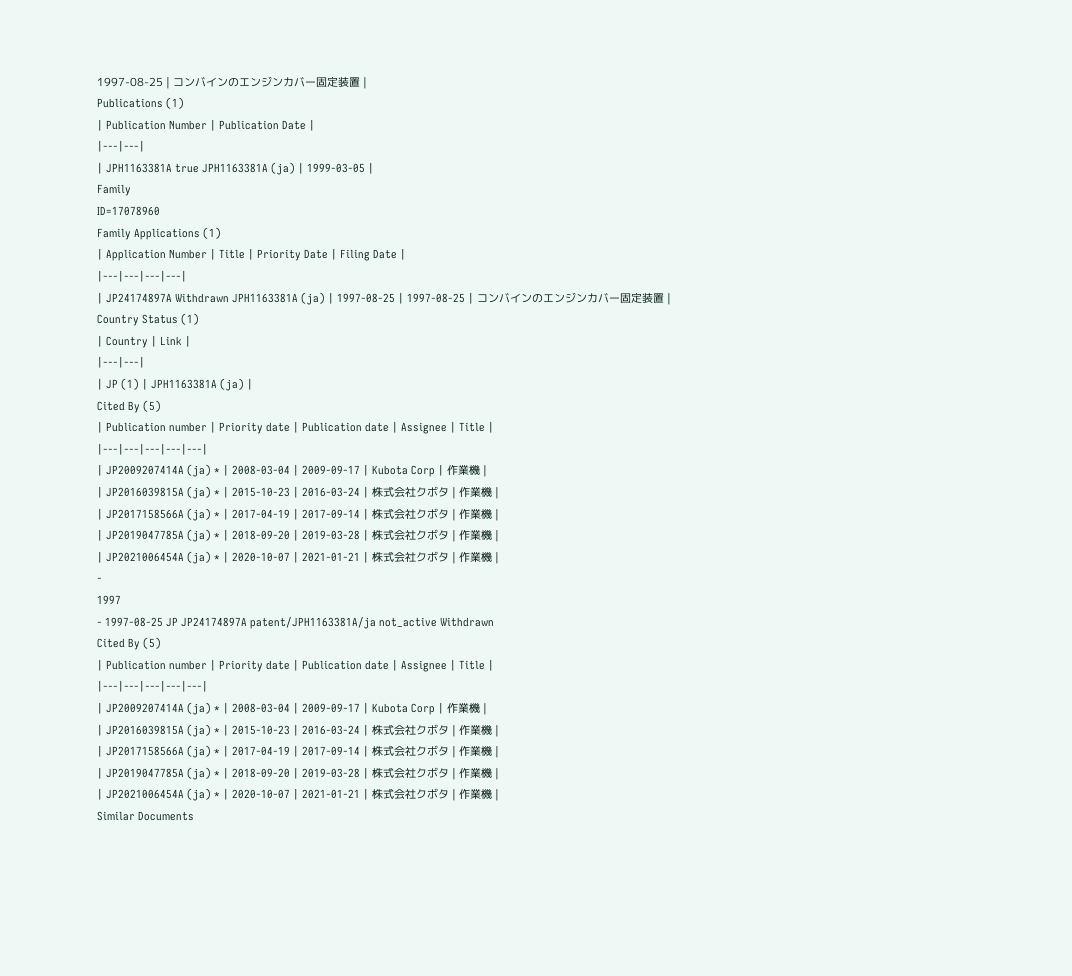1997-08-25 | コンバインのエンジンカバー固定装置 |
Publications (1)
| Publication Number | Publication Date |
|---|---|
| JPH1163381A true JPH1163381A (ja) | 1999-03-05 |
Family
ID=17078960
Family Applications (1)
| Application Number | Title | Priority Date | Filing Date |
|---|---|---|---|
| JP24174897A Withdrawn JPH1163381A (ja) | 1997-08-25 | 1997-08-25 | コンバインのエンジンカバー固定装置 |
Country Status (1)
| Country | Link |
|---|---|
| JP (1) | JPH1163381A (ja) |
Cited By (5)
| Publication number | Priority date | Publication date | Assignee | Title |
|---|---|---|---|---|
| JP2009207414A (ja) * | 2008-03-04 | 2009-09-17 | Kubota Corp | 作業機 |
| JP2016039815A (ja) * | 2015-10-23 | 2016-03-24 | 株式会社クボタ | 作業機 |
| JP2017158566A (ja) * | 2017-04-19 | 2017-09-14 | 株式会社クボタ | 作業機 |
| JP2019047785A (ja) * | 2018-09-20 | 2019-03-28 | 株式会社クボタ | 作業機 |
| JP2021006454A (ja) * | 2020-10-07 | 2021-01-21 | 株式会社クボタ | 作業機 |
-
1997
- 1997-08-25 JP JP24174897A patent/JPH1163381A/ja not_active Withdrawn
Cited By (5)
| Publication number | Priority date | Publication date | Assignee | Title |
|---|---|---|---|---|
| JP2009207414A (ja) * | 2008-03-04 | 2009-09-17 | Kubota Corp | 作業機 |
| JP2016039815A (ja) * | 2015-10-23 | 2016-03-24 | 株式会社クボタ | 作業機 |
| JP2017158566A (ja) * | 2017-04-19 | 2017-09-14 | 株式会社クボタ | 作業機 |
| JP2019047785A (ja) * | 2018-09-20 | 2019-03-28 | 株式会社クボタ | 作業機 |
| JP2021006454A (ja) * | 2020-10-07 | 2021-01-21 | 株式会社クボタ | 作業機 |
Similar Documents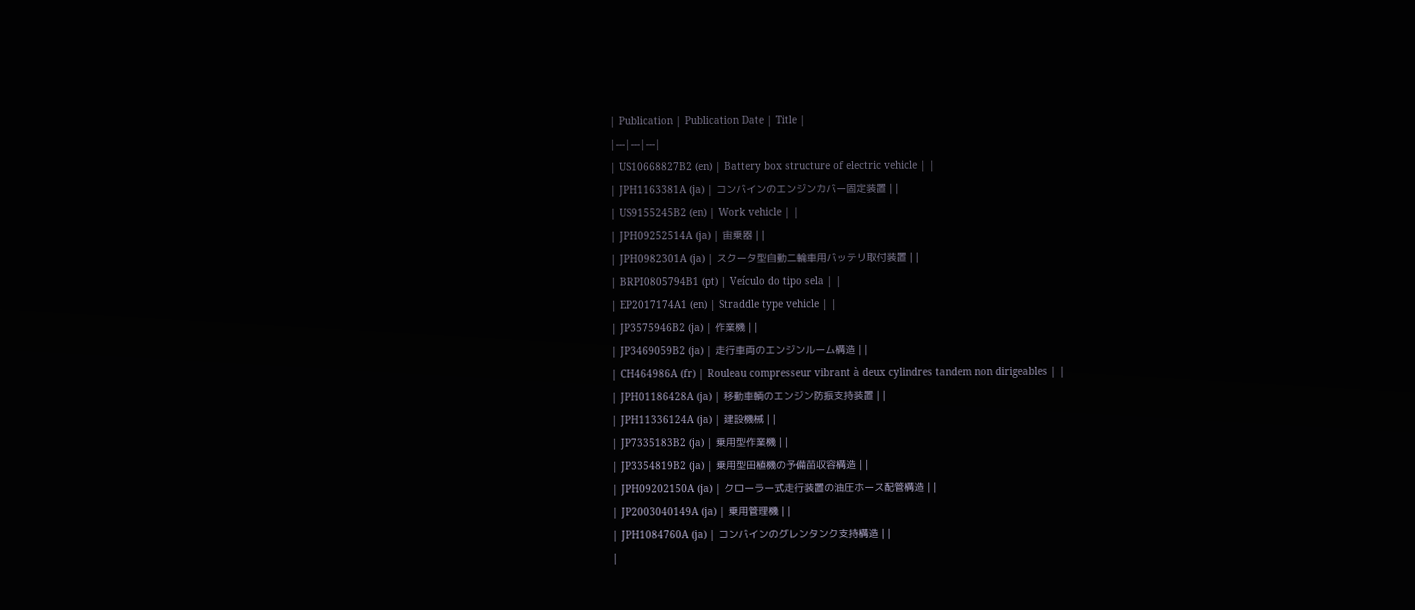| Publication | Publication Date | Title |
|---|---|---|
| US10668827B2 (en) | Battery box structure of electric vehicle | |
| JPH1163381A (ja) | コンバインのエンジンカバー固定装置 | |
| US9155245B2 (en) | Work vehicle | |
| JPH09252514A (ja) | 宙乗器 | |
| JPH0982301A (ja) | スクータ型自動二輪車用バッテリ取付装置 | |
| BRPI0805794B1 (pt) | Veículo do tipo sela | |
| EP2017174A1 (en) | Straddle type vehicle | |
| JP3575946B2 (ja) | 作業機 | |
| JP3469059B2 (ja) | 走行車両のエンジンルーム構造 | |
| CH464986A (fr) | Rouleau compresseur vibrant à deux cylindres tandem non dirigeables | |
| JPH01186428A (ja) | 移動車輌のエンジン防振支持装置 | |
| JPH11336124A (ja) | 建設機械 | |
| JP7335183B2 (ja) | 乗用型作業機 | |
| JP3354819B2 (ja) | 乗用型田植機の予備苗収容構造 | |
| JPH09202150A (ja) | クローラー式走行装置の油圧ホース配管構造 | |
| JP2003040149A (ja) | 乗用管理機 | |
| JPH1084760A (ja) | コンバインのグレンタンク支持構造 | |
|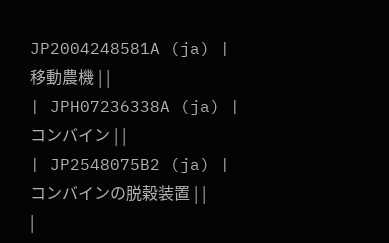JP2004248581A (ja) | 移動農機 | |
| JPH07236338A (ja) | コンバイン | |
| JP2548075B2 (ja) | コンバインの脱穀装置 | |
|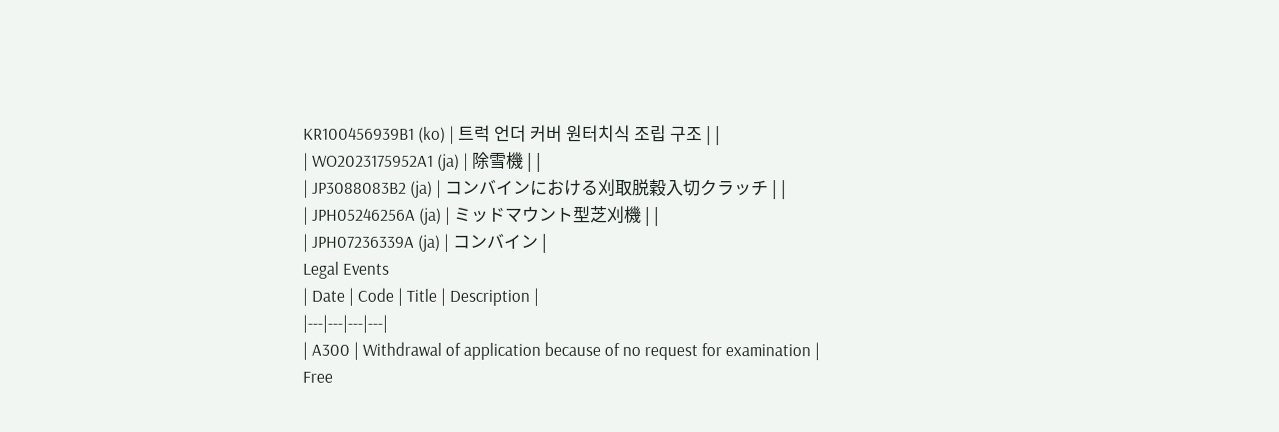KR100456939B1 (ko) | 트럭 언더 커버 원터치식 조립 구조 | |
| WO2023175952A1 (ja) | 除雪機 | |
| JP3088083B2 (ja) | コンバインにおける刈取脱穀入切クラッチ | |
| JPH05246256A (ja) | ミッドマウント型芝刈機 | |
| JPH07236339A (ja) | コンバイン |
Legal Events
| Date | Code | Title | Description |
|---|---|---|---|
| A300 | Withdrawal of application because of no request for examination |
Free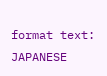format text: JAPANESE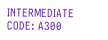INTERMEDIATE CODE: A300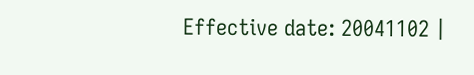Effective date: 20041102 |